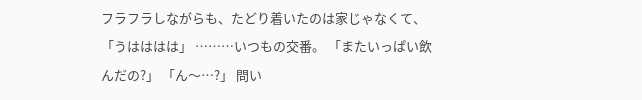フラフラしながらも、たどり着いたのは家じゃなくて、 「うはははは」 ………いつもの交番。 「またいっぱい飲んだの?」 「ん〜…?」 問い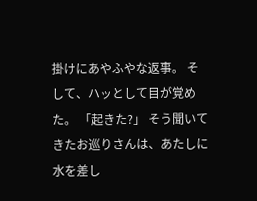掛けにあやふやな返事。 そして、ハッとして目が覚めた。 「起きた?」 そう聞いてきたお巡りさんは、あたしに水を差し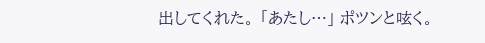出してくれた。 「あたし…」 ポツンと呟く。